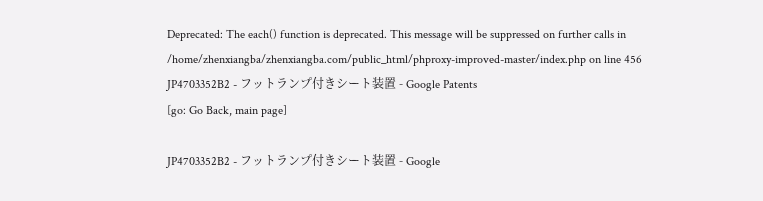Deprecated: The each() function is deprecated. This message will be suppressed on further calls in /home/zhenxiangba/zhenxiangba.com/public_html/phproxy-improved-master/index.php on line 456
JP4703352B2 - フットランプ付きシート装置 - Google Patents
[go: Go Back, main page]

JP4703352B2 - フットランプ付きシート装置 - Google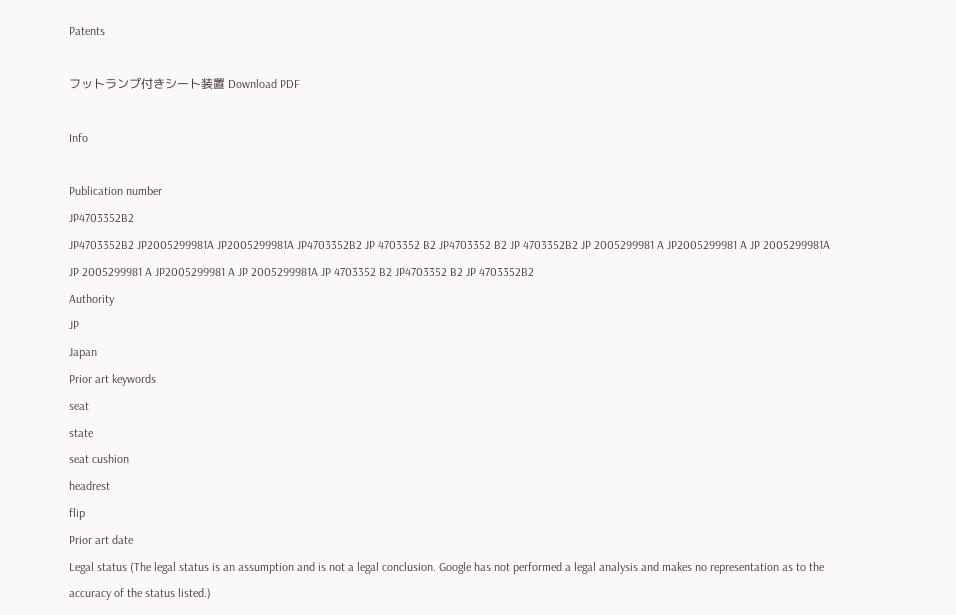Patents

フットランプ付きシート装置 Download PDF

Info

Publication number
JP4703352B2
JP4703352B2 JP2005299981A JP2005299981A JP4703352B2 JP 4703352 B2 JP4703352 B2 JP 4703352B2 JP 2005299981 A JP2005299981 A JP 2005299981A JP 2005299981 A JP2005299981 A JP 2005299981A JP 4703352 B2 JP4703352 B2 JP 4703352B2
Authority
JP
Japan
Prior art keywords
seat
state
seat cushion
headrest
flip
Prior art date
Legal status (The legal status is an assumption and is not a legal conclusion. Google has not performed a legal analysis and makes no representation as to the accuracy of the status listed.)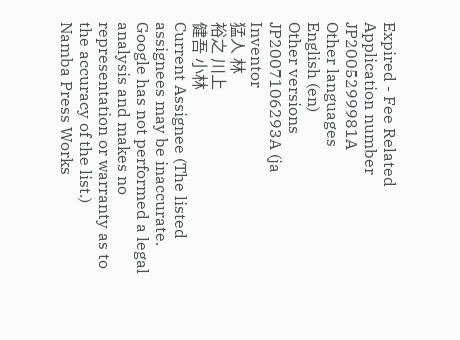Expired - Fee Related
Application number
JP2005299981A
Other languages
English (en)
Other versions
JP2007106293A (ja
Inventor
猛人 林
裕之 川上
健吾 小林
Current Assignee (The listed assignees may be inaccurate. Google has not performed a legal analysis and makes no representation or warranty as to the accuracy of the list.)
Namba Press Works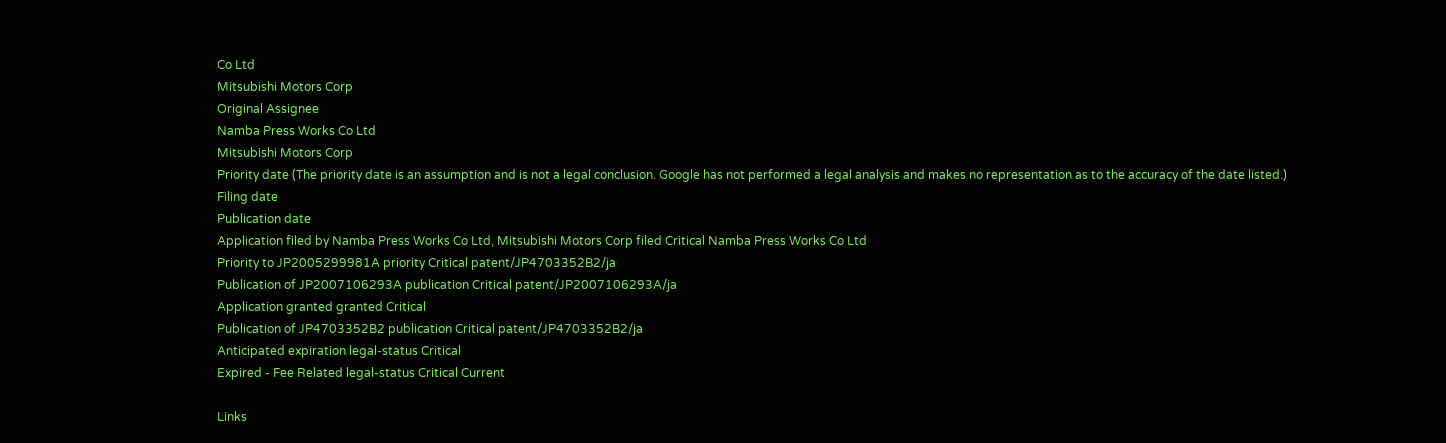Co Ltd
Mitsubishi Motors Corp
Original Assignee
Namba Press Works Co Ltd
Mitsubishi Motors Corp
Priority date (The priority date is an assumption and is not a legal conclusion. Google has not performed a legal analysis and makes no representation as to the accuracy of the date listed.)
Filing date
Publication date
Application filed by Namba Press Works Co Ltd, Mitsubishi Motors Corp filed Critical Namba Press Works Co Ltd
Priority to JP2005299981A priority Critical patent/JP4703352B2/ja
Publication of JP2007106293A publication Critical patent/JP2007106293A/ja
Application granted granted Critical
Publication of JP4703352B2 publication Critical patent/JP4703352B2/ja
Anticipated expiration legal-status Critical
Expired - Fee Related legal-status Critical Current

Links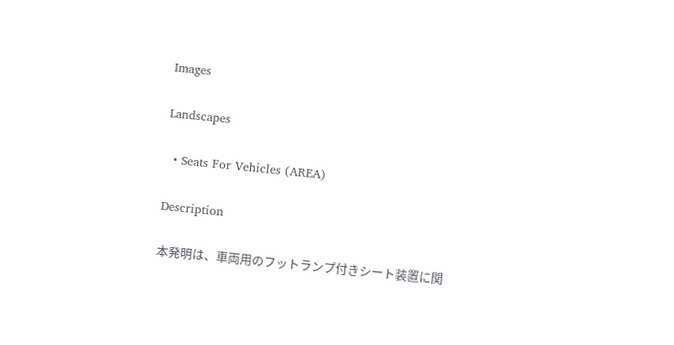Images

Landscapes

  • Seats For Vehicles (AREA)

Description

本発明は、車両用のフットランプ付きシート装置に関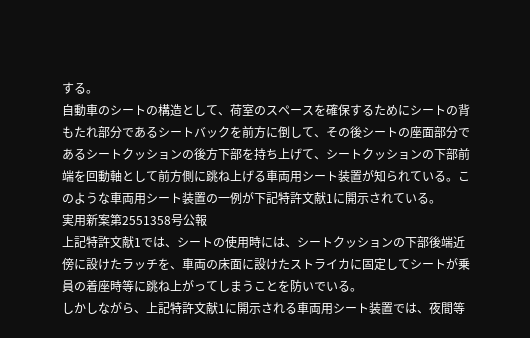する。
自動車のシートの構造として、荷室のスペースを確保するためにシートの背もたれ部分であるシートバックを前方に倒して、その後シートの座面部分であるシートクッションの後方下部を持ち上げて、シートクッションの下部前端を回動軸として前方側に跳ね上げる車両用シート装置が知られている。このような車両用シート装置の一例が下記特許文献1に開示されている。
実用新案第2551358号公報
上記特許文献1では、シートの使用時には、シートクッションの下部後端近傍に設けたラッチを、車両の床面に設けたストライカに固定してシートが乗員の着座時等に跳ね上がってしまうことを防いでいる。
しかしながら、上記特許文献1に開示される車両用シート装置では、夜間等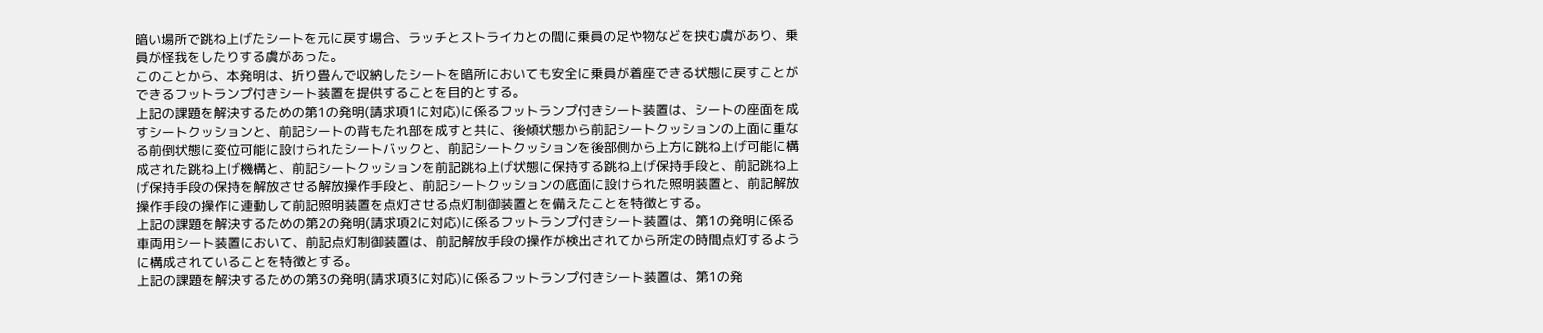暗い場所で跳ね上げたシートを元に戻す場合、ラッチとストライカとの間に乗員の足や物などを挟む虞があり、乗員が怪我をしたりする虞があった。
このことから、本発明は、折り畳んで収納したシートを暗所においても安全に乗員が着座できる状態に戻すことができるフットランプ付きシート装置を提供することを目的とする。
上記の課題を解決するための第1の発明(請求項1に対応)に係るフットランプ付きシート装置は、シートの座面を成すシートクッションと、前記シートの背もたれ部を成すと共に、後傾状態から前記シートクッションの上面に重なる前倒状態に変位可能に設けられたシートバックと、前記シートクッションを後部側から上方に跳ね上げ可能に構成された跳ね上げ機構と、前記シートクッションを前記跳ね上げ状態に保持する跳ね上げ保持手段と、前記跳ね上げ保持手段の保持を解放させる解放操作手段と、前記シートクッションの底面に設けられた照明装置と、前記解放操作手段の操作に連動して前記照明装置を点灯させる点灯制御装置とを備えたことを特徴とする。
上記の課題を解決するための第2の発明(請求項2に対応)に係るフットランプ付きシート装置は、第1の発明に係る車両用シート装置において、前記点灯制御装置は、前記解放手段の操作が検出されてから所定の時間点灯するように構成されていることを特徴とする。
上記の課題を解決するための第3の発明(請求項3に対応)に係るフットランプ付きシート装置は、第1の発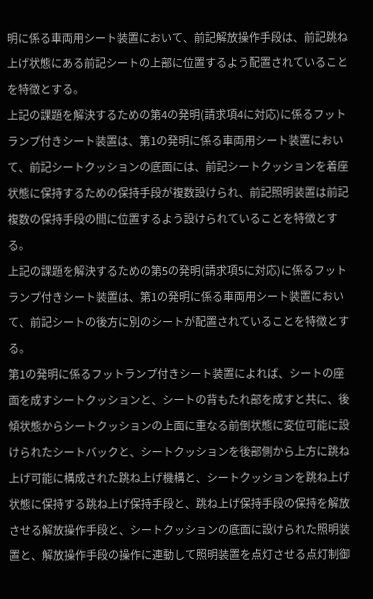明に係る車両用シート装置において、前記解放操作手段は、前記跳ね上げ状態にある前記シートの上部に位置するよう配置されていることを特徴とする。
上記の課題を解決するための第4の発明(請求項4に対応)に係るフットランプ付きシート装置は、第1の発明に係る車両用シート装置において、前記シートクッションの底面には、前記シートクッションを着座状態に保持するための保持手段が複数設けられ、前記照明装置は前記複数の保持手段の間に位置するよう設けられていることを特徴とする。
上記の課題を解決するための第5の発明(請求項5に対応)に係るフットランプ付きシート装置は、第1の発明に係る車両用シート装置において、前記シートの後方に別のシートが配置されていることを特徴とする。
第1の発明に係るフットランプ付きシート装置によれば、シートの座面を成すシートクッションと、シートの背もたれ部を成すと共に、後傾状態からシートクッションの上面に重なる前倒状態に変位可能に設けられたシートバックと、シートクッションを後部側から上方に跳ね上げ可能に構成された跳ね上げ機構と、シートクッションを跳ね上げ状態に保持する跳ね上げ保持手段と、跳ね上げ保持手段の保持を解放させる解放操作手段と、シートクッションの底面に設けられた照明装置と、解放操作手段の操作に連動して照明装置を点灯させる点灯制御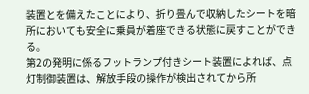装置とを備えたことにより、折り畳んで収納したシートを暗所においても安全に乗員が着座できる状態に戻すことができる。
第2の発明に係るフットランプ付きシート装置によれば、点灯制御装置は、解放手段の操作が検出されてから所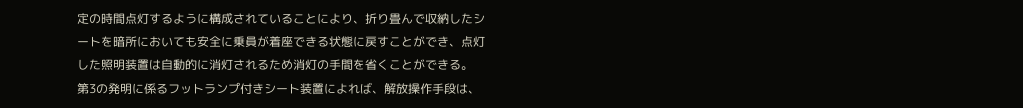定の時間点灯するように構成されていることにより、折り畳んで収納したシートを暗所においても安全に乗員が着座できる状態に戻すことができ、点灯した照明装置は自動的に消灯されるため消灯の手間を省くことができる。
第3の発明に係るフットランプ付きシート装置によれば、解放操作手段は、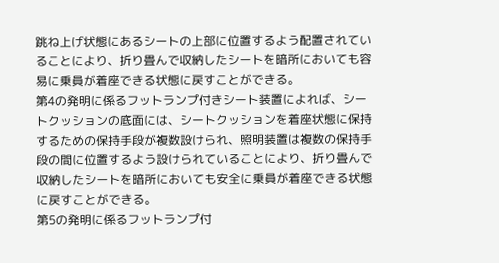跳ね上げ状態にあるシートの上部に位置するよう配置されていることにより、折り畳んで収納したシートを暗所においても容易に乗員が着座できる状態に戻すことができる。
第4の発明に係るフットランプ付きシート装置によれば、シートクッションの底面には、シートクッションを着座状態に保持するための保持手段が複数設けられ、照明装置は複数の保持手段の間に位置するよう設けられていることにより、折り畳んで収納したシートを暗所においても安全に乗員が着座できる状態に戻すことができる。
第5の発明に係るフットランプ付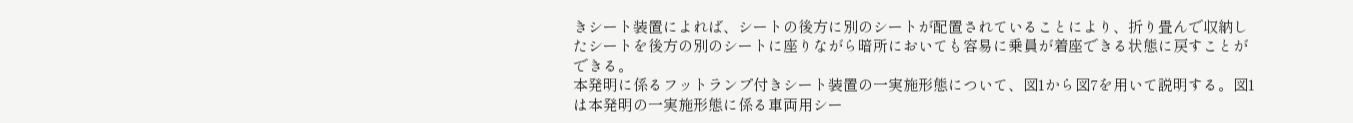きシート装置によれば、シートの後方に別のシートが配置されていることにより、折り畳んで収納したシートを後方の別のシートに座りながら暗所においても容易に乗員が着座できる状態に戻すことができる。
本発明に係るフットランプ付きシート装置の一実施形態について、図1から図7を用いて説明する。図1は本発明の一実施形態に係る車両用シー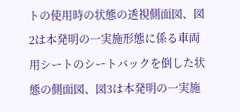トの使用時の状態の透視側面図、図2は本発明の一実施形態に係る車両用シートのシートバックを倒した状態の側面図、図3は本発明の一実施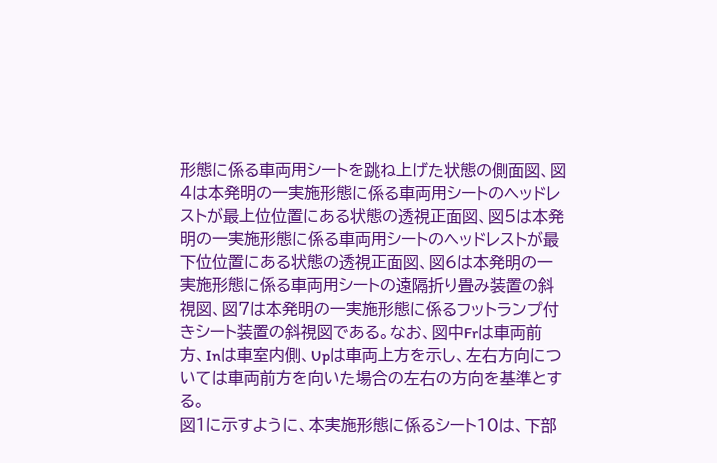形態に係る車両用シートを跳ね上げた状態の側面図、図4は本発明の一実施形態に係る車両用シートのヘッドレストが最上位位置にある状態の透視正面図、図5は本発明の一実施形態に係る車両用シートのヘッドレストが最下位位置にある状態の透視正面図、図6は本発明の一実施形態に係る車両用シートの遠隔折り畳み装置の斜視図、図7は本発明の一実施形態に係るフットランプ付きシート装置の斜視図である。なお、図中Frは車両前方、Inは車室内側、Upは車両上方を示し、左右方向については車両前方を向いた場合の左右の方向を基準とする。
図1に示すように、本実施形態に係るシート10は、下部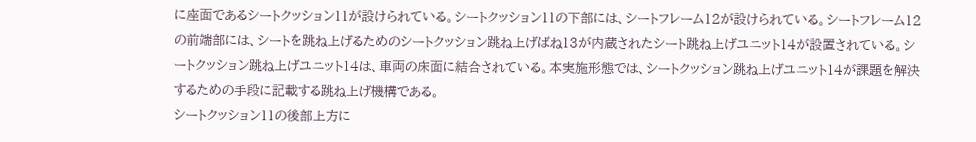に座面であるシートクッション11が設けられている。シートクッション11の下部には、シートフレーム12が設けられている。シートフレーム12の前端部には、シートを跳ね上げるためのシートクッション跳ね上げばね13が内蔵されたシート跳ね上げユニット14が設置されている。シートクッション跳ね上げユニット14は、車両の床面に結合されている。本実施形態では、シートクッション跳ね上げユニット14が課題を解決するための手段に記載する跳ね上げ機構である。
シートクッション11の後部上方に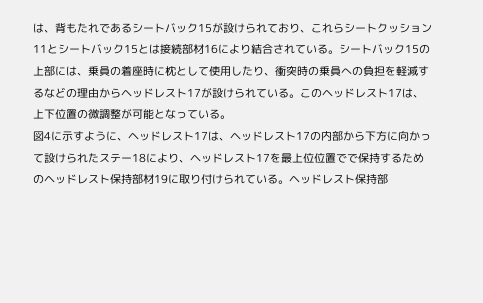は、背もたれであるシートバック15が設けられており、これらシートクッション11とシートバック15とは接続部材16により結合されている。シートバック15の上部には、乗員の着座時に枕として使用したり、衝突時の乗員への負担を軽減するなどの理由からヘッドレスト17が設けられている。このヘッドレスト17は、上下位置の微調整が可能となっている。
図4に示すように、ヘッドレスト17は、ヘッドレスト17の内部から下方に向かって設けられたステー18により、ヘッドレスト17を最上位位置でで保持するためのヘッドレスト保持部材19に取り付けられている。ヘッドレスト保持部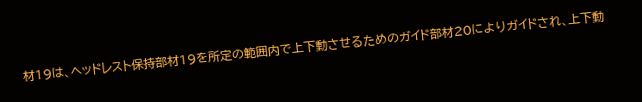材19は、ヘッドレスト保持部材19を所定の範囲内で上下動させるためのガイド部材20によりガイドされ、上下動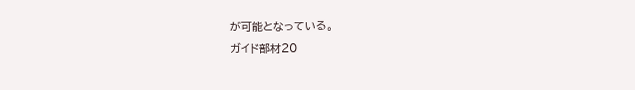が可能となっている。
ガイド部材20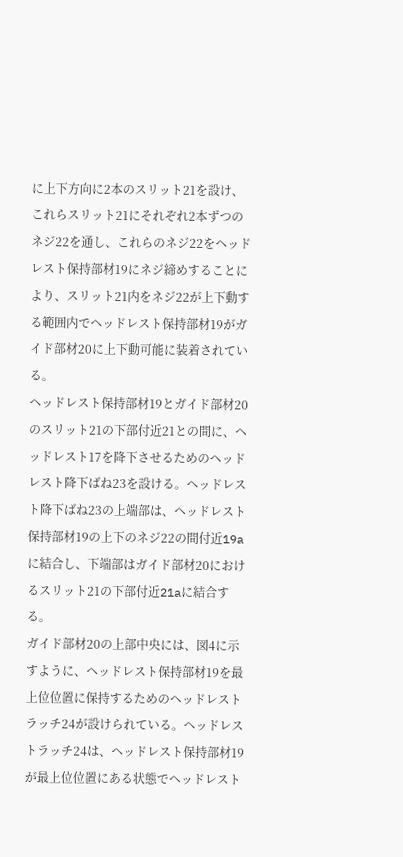に上下方向に2本のスリット21を設け、これらスリット21にそれぞれ2本ずつのネジ22を通し、これらのネジ22をヘッドレスト保持部材19にネジ締めすることにより、スリット21内をネジ22が上下動する範囲内でヘッドレスト保持部材19がガイド部材20に上下動可能に装着されている。
ヘッドレスト保持部材19とガイド部材20のスリット21の下部付近21との間に、ヘッドレスト17を降下させるためのヘッドレスト降下ばね23を設ける。ヘッドレスト降下ばね23の上端部は、ヘッドレスト保持部材19の上下のネジ22の間付近19aに結合し、下端部はガイド部材20におけるスリット21の下部付近21aに結合する。
ガイド部材20の上部中央には、図4に示すように、ヘッドレスト保持部材19を最上位位置に保持するためのヘッドレストラッチ24が設けられている。ヘッドレストラッチ24は、ヘッドレスト保持部材19が最上位位置にある状態でヘッドレスト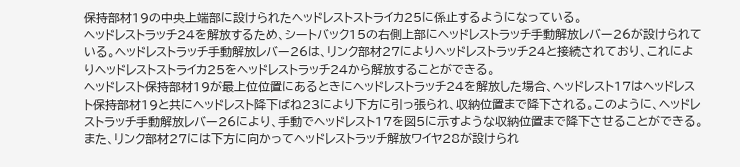保持部材19の中央上端部に設けられたヘッドレストストライカ25に係止するようになっている。
ヘッドレストラッチ24を解放するため、シートバック15の右側上部にヘッドレストラッチ手動解放レバー26が設けられている。ヘッドレストラッチ手動解放レバー26は、リンク部材27によりヘッドレストラッチ24と接続されており、これによりヘッドレストストライカ25をヘッドレストラッチ24から解放することができる。
ヘッドレスト保持部材19が最上位位置にあるときにヘッドレストラッチ24を解放した場合、ヘッドレスト17はヘッドレスト保持部材19と共にヘッドレスト降下ばね23により下方に引っ張られ、収納位置まで降下される。このように、ヘッドレストラッチ手動解放レバー26により、手動でヘッドレスト17を図5に示すような収納位置まで降下させることができる。
また、リンク部材27には下方に向かってヘッドレストラッチ解放ワイヤ28が設けられ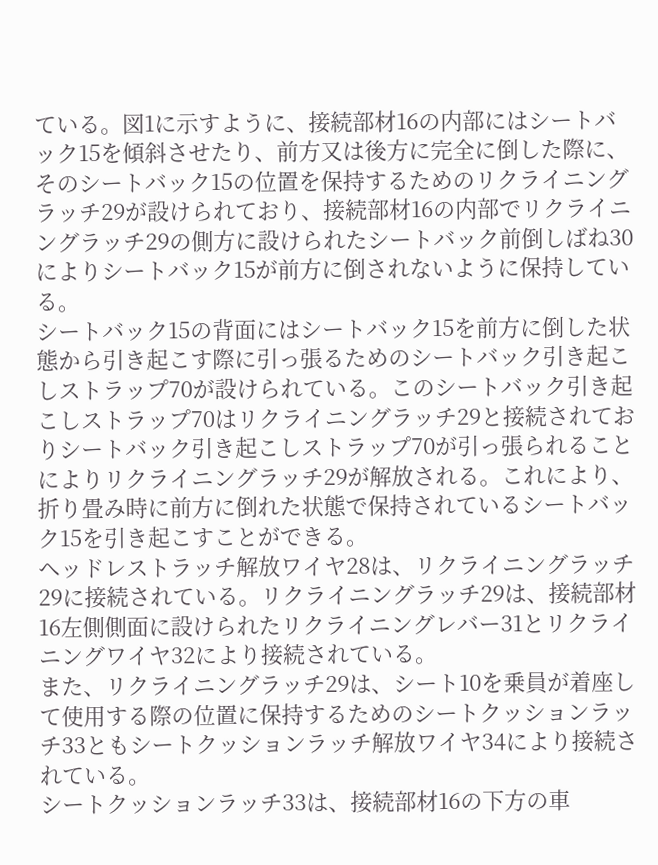ている。図1に示すように、接続部材16の内部にはシートバック15を傾斜させたり、前方又は後方に完全に倒した際に、そのシートバック15の位置を保持するためのリクライニングラッチ29が設けられており、接続部材16の内部でリクライニングラッチ29の側方に設けられたシートバック前倒しばね30によりシートバック15が前方に倒されないように保持している。
シートバック15の背面にはシートバック15を前方に倒した状態から引き起こす際に引っ張るためのシートバック引き起こしストラップ70が設けられている。このシートバック引き起こしストラップ70はリクライニングラッチ29と接続されておりシートバック引き起こしストラップ70が引っ張られることによりリクライニングラッチ29が解放される。これにより、折り畳み時に前方に倒れた状態で保持されているシートバック15を引き起こすことができる。
ヘッドレストラッチ解放ワイヤ28は、リクライニングラッチ29に接続されている。リクライニングラッチ29は、接続部材16左側側面に設けられたリクライニングレバー31とリクライニングワイヤ32により接続されている。
また、リクライニングラッチ29は、シート10を乗員が着座して使用する際の位置に保持するためのシートクッションラッチ33ともシートクッションラッチ解放ワイヤ34により接続されている。
シートクッションラッチ33は、接続部材16の下方の車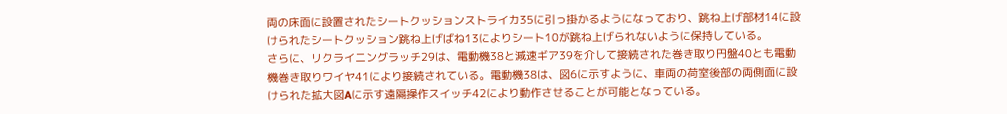両の床面に設置されたシートクッションストライカ35に引っ掛かるようになっており、跳ね上げ部材14に設けられたシートクッション跳ね上げばね13によりシート10が跳ね上げられないように保持している。
さらに、リクライニングラッチ29は、電動機38と減速ギア39を介して接続された巻き取り円盤40とも電動機巻き取りワイヤ41により接続されている。電動機38は、図6に示すように、車両の荷室後部の両側面に設けられた拡大図Aに示す遠隔操作スイッチ42により動作させることが可能となっている。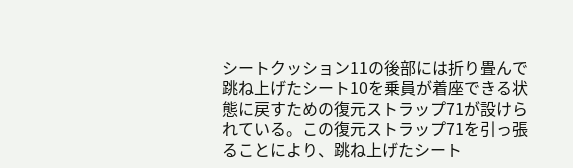シートクッション11の後部には折り畳んで跳ね上げたシート10を乗員が着座できる状態に戻すための復元ストラップ71が設けられている。この復元ストラップ71を引っ張ることにより、跳ね上げたシート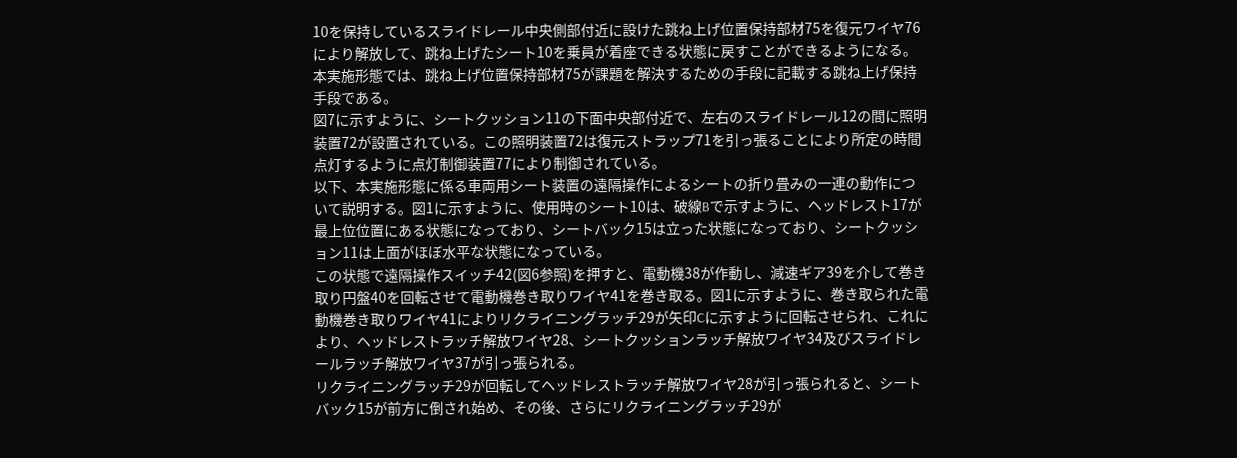10を保持しているスライドレール中央側部付近に設けた跳ね上げ位置保持部材75を復元ワイヤ76により解放して、跳ね上げたシート10を乗員が着座できる状態に戻すことができるようになる。本実施形態では、跳ね上げ位置保持部材75が課題を解決するための手段に記載する跳ね上げ保持手段である。
図7に示すように、シートクッション11の下面中央部付近で、左右のスライドレール12の間に照明装置72が設置されている。この照明装置72は復元ストラップ71を引っ張ることにより所定の時間点灯するように点灯制御装置77により制御されている。
以下、本実施形態に係る車両用シート装置の遠隔操作によるシートの折り畳みの一連の動作について説明する。図1に示すように、使用時のシート10は、破線Bで示すように、ヘッドレスト17が最上位位置にある状態になっており、シートバック15は立った状態になっており、シートクッション11は上面がほぼ水平な状態になっている。
この状態で遠隔操作スイッチ42(図6参照)を押すと、電動機38が作動し、減速ギア39を介して巻き取り円盤40を回転させて電動機巻き取りワイヤ41を巻き取る。図1に示すように、巻き取られた電動機巻き取りワイヤ41によりリクライニングラッチ29が矢印Cに示すように回転させられ、これにより、ヘッドレストラッチ解放ワイヤ28、シートクッションラッチ解放ワイヤ34及びスライドレールラッチ解放ワイヤ37が引っ張られる。
リクライニングラッチ29が回転してヘッドレストラッチ解放ワイヤ28が引っ張られると、シートバック15が前方に倒され始め、その後、さらにリクライニングラッチ29が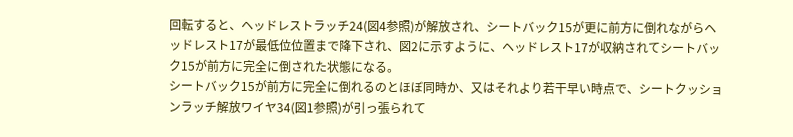回転すると、ヘッドレストラッチ24(図4参照)が解放され、シートバック15が更に前方に倒れながらヘッドレスト17が最低位位置まで降下され、図2に示すように、ヘッドレスト17が収納されてシートバック15が前方に完全に倒された状態になる。
シートバック15が前方に完全に倒れるのとほぼ同時か、又はそれより若干早い時点で、シートクッションラッチ解放ワイヤ34(図1参照)が引っ張られて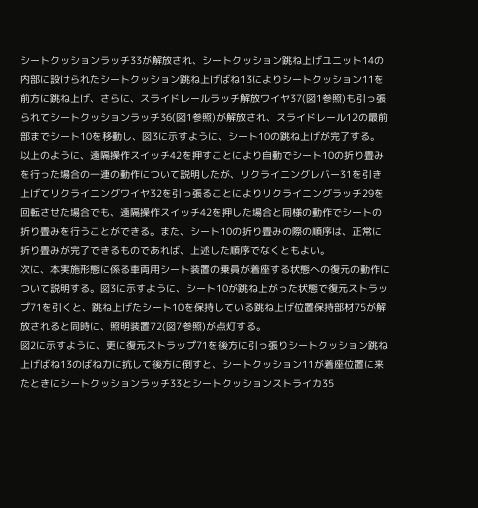シートクッションラッチ33が解放され、シートクッション跳ね上げユニット14の内部に設けられたシートクッション跳ね上げばね13によりシートクッション11を前方に跳ね上げ、さらに、スライドレールラッチ解放ワイヤ37(図1参照)も引っ張られてシートクッションラッチ36(図1参照)が解放され、スライドレール12の最前部までシート10を移動し、図3に示すように、シート10の跳ね上げが完了する。
以上のように、遠隔操作スイッチ42を押すことにより自動でシート10の折り畳みを行った場合の一連の動作について説明したが、リクライニングレバー31を引き上げてリクライニングワイヤ32を引っ張ることによりリクライニングラッチ29を回転させた場合でも、遠隔操作スイッチ42を押した場合と同様の動作でシートの折り畳みを行うことができる。また、シート10の折り畳みの際の順序は、正常に折り畳みが完了できるものであれば、上述した順序でなくともよい。
次に、本実施形態に係る車両用シート装置の乗員が着座する状態への復元の動作について説明する。図3に示すように、シート10が跳ね上がった状態で復元ストラップ71を引くと、跳ね上げたシート10を保持している跳ね上げ位置保持部材75が解放されると同時に、照明装置72(図7参照)が点灯する。
図2に示すように、更に復元ストラップ71を後方に引っ張りシートクッション跳ね上げばね13のばね力に抗して後方に倒すと、シートクッション11が着座位置に来たときにシートクッションラッチ33とシートクッションストライカ35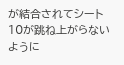が結合されてシート10が跳ね上がらないように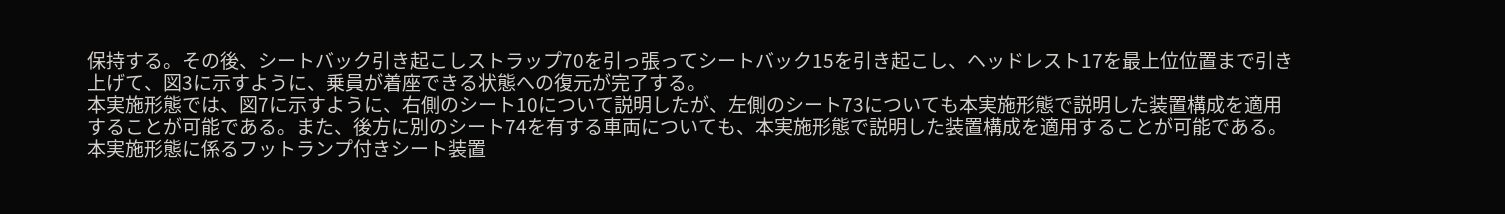保持する。その後、シートバック引き起こしストラップ70を引っ張ってシートバック15を引き起こし、ヘッドレスト17を最上位位置まで引き上げて、図3に示すように、乗員が着座できる状態への復元が完了する。
本実施形態では、図7に示すように、右側のシート10について説明したが、左側のシート73についても本実施形態で説明した装置構成を適用することが可能である。また、後方に別のシート74を有する車両についても、本実施形態で説明した装置構成を適用することが可能である。
本実施形態に係るフットランプ付きシート装置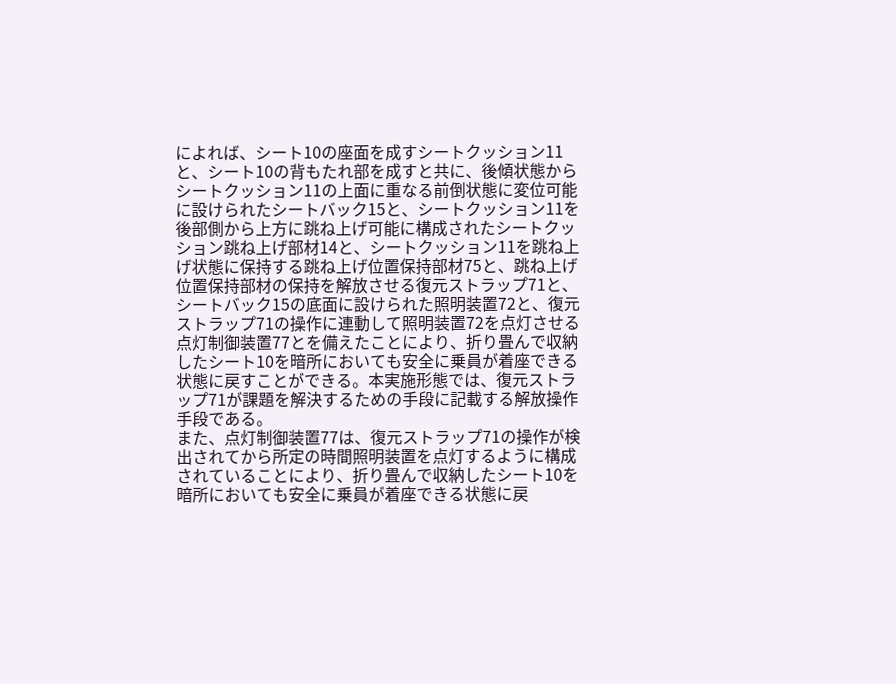によれば、シート10の座面を成すシートクッション11と、シート10の背もたれ部を成すと共に、後傾状態からシートクッション11の上面に重なる前倒状態に変位可能に設けられたシートバック15と、シートクッション11を後部側から上方に跳ね上げ可能に構成されたシートクッション跳ね上げ部材14と、シートクッション11を跳ね上げ状態に保持する跳ね上げ位置保持部材75と、跳ね上げ位置保持部材の保持を解放させる復元ストラップ71と、シートバック15の底面に設けられた照明装置72と、復元ストラップ71の操作に連動して照明装置72を点灯させる点灯制御装置77とを備えたことにより、折り畳んで収納したシート10を暗所においても安全に乗員が着座できる状態に戻すことができる。本実施形態では、復元ストラップ71が課題を解決するための手段に記載する解放操作手段である。
また、点灯制御装置77は、復元ストラップ71の操作が検出されてから所定の時間照明装置を点灯するように構成されていることにより、折り畳んで収納したシート10を暗所においても安全に乗員が着座できる状態に戻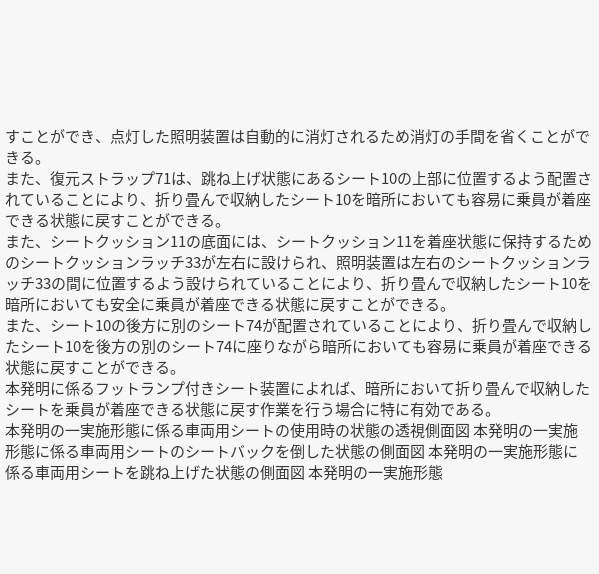すことができ、点灯した照明装置は自動的に消灯されるため消灯の手間を省くことができる。
また、復元ストラップ71は、跳ね上げ状態にあるシート10の上部に位置するよう配置されていることにより、折り畳んで収納したシート10を暗所においても容易に乗員が着座できる状態に戻すことができる。
また、シートクッション11の底面には、シートクッション11を着座状態に保持するためのシートクッションラッチ33が左右に設けられ、照明装置は左右のシートクッションラッチ33の間に位置するよう設けられていることにより、折り畳んで収納したシート10を暗所においても安全に乗員が着座できる状態に戻すことができる。
また、シート10の後方に別のシート74が配置されていることにより、折り畳んで収納したシート10を後方の別のシート74に座りながら暗所においても容易に乗員が着座できる状態に戻すことができる。
本発明に係るフットランプ付きシート装置によれば、暗所において折り畳んで収納したシートを乗員が着座できる状態に戻す作業を行う場合に特に有効である。
本発明の一実施形態に係る車両用シートの使用時の状態の透視側面図 本発明の一実施形態に係る車両用シートのシートバックを倒した状態の側面図 本発明の一実施形態に係る車両用シートを跳ね上げた状態の側面図 本発明の一実施形態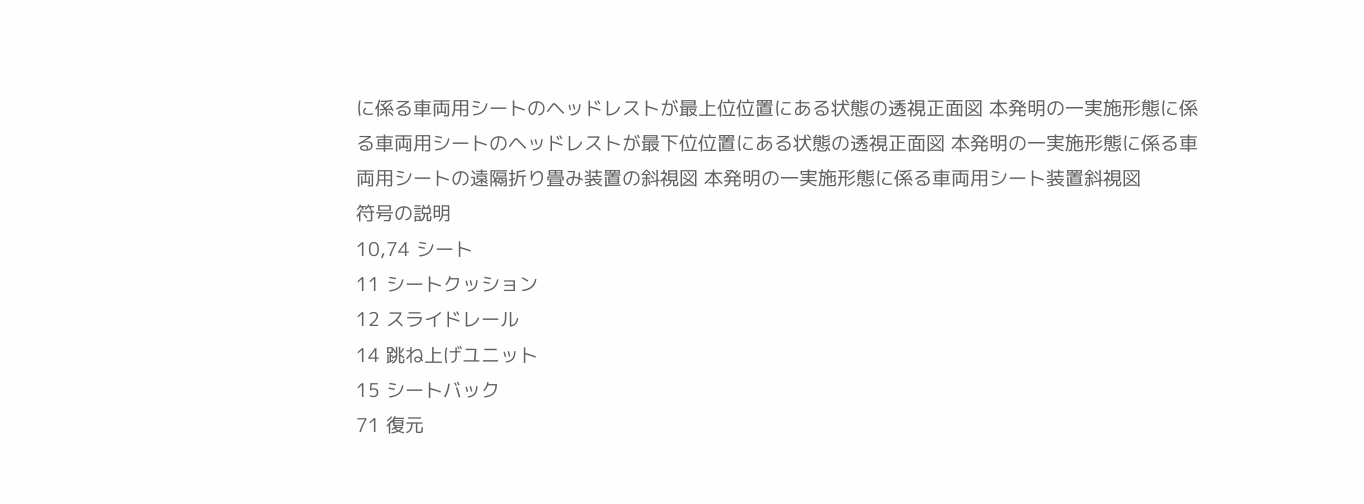に係る車両用シートのヘッドレストが最上位位置にある状態の透視正面図 本発明の一実施形態に係る車両用シートのヘッドレストが最下位位置にある状態の透視正面図 本発明の一実施形態に係る車両用シートの遠隔折り畳み装置の斜視図 本発明の一実施形態に係る車両用シート装置斜視図
符号の説明
10,74 シート
11 シートクッション
12 スライドレール
14 跳ね上げユニット
15 シートバック
71 復元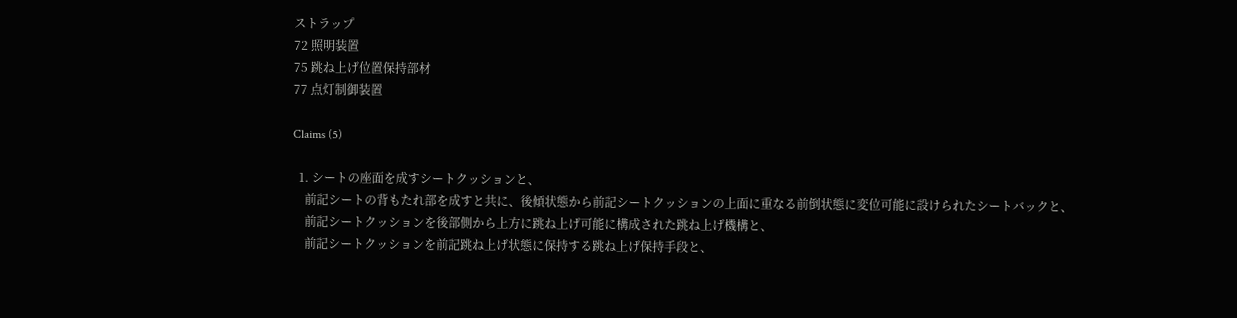ストラップ
72 照明装置
75 跳ね上げ位置保持部材
77 点灯制御装置

Claims (5)

  1. シートの座面を成すシートクッションと、
    前記シートの背もたれ部を成すと共に、後傾状態から前記シートクッションの上面に重なる前倒状態に変位可能に設けられたシートバックと、
    前記シートクッションを後部側から上方に跳ね上げ可能に構成された跳ね上げ機構と、
    前記シートクッションを前記跳ね上げ状態に保持する跳ね上げ保持手段と、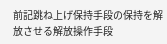前記跳ね上げ保持手段の保持を解放させる解放操作手段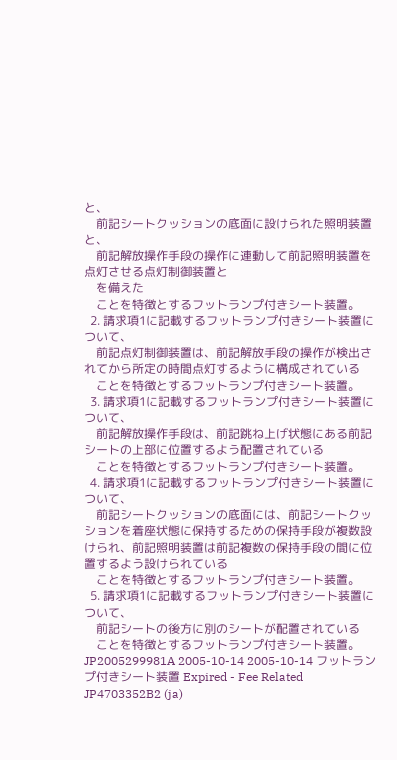と、
    前記シートクッションの底面に設けられた照明装置と、
    前記解放操作手段の操作に連動して前記照明装置を点灯させる点灯制御装置と
    を備えた
    ことを特徴とするフットランプ付きシート装置。
  2. 請求項1に記載するフットランプ付きシート装置について、
    前記点灯制御装置は、前記解放手段の操作が検出されてから所定の時間点灯するように構成されている
    ことを特徴とするフットランプ付きシート装置。
  3. 請求項1に記載するフットランプ付きシート装置について、
    前記解放操作手段は、前記跳ね上げ状態にある前記シートの上部に位置するよう配置されている
    ことを特徴とするフットランプ付きシート装置。
  4. 請求項1に記載するフットランプ付きシート装置について、
    前記シートクッションの底面には、前記シートクッションを着座状態に保持するための保持手段が複数設けられ、前記照明装置は前記複数の保持手段の間に位置するよう設けられている
    ことを特徴とするフットランプ付きシート装置。
  5. 請求項1に記載するフットランプ付きシート装置について、
    前記シートの後方に別のシートが配置されている
    ことを特徴とするフットランプ付きシート装置。
JP2005299981A 2005-10-14 2005-10-14 フットランプ付きシート装置 Expired - Fee Related JP4703352B2 (ja)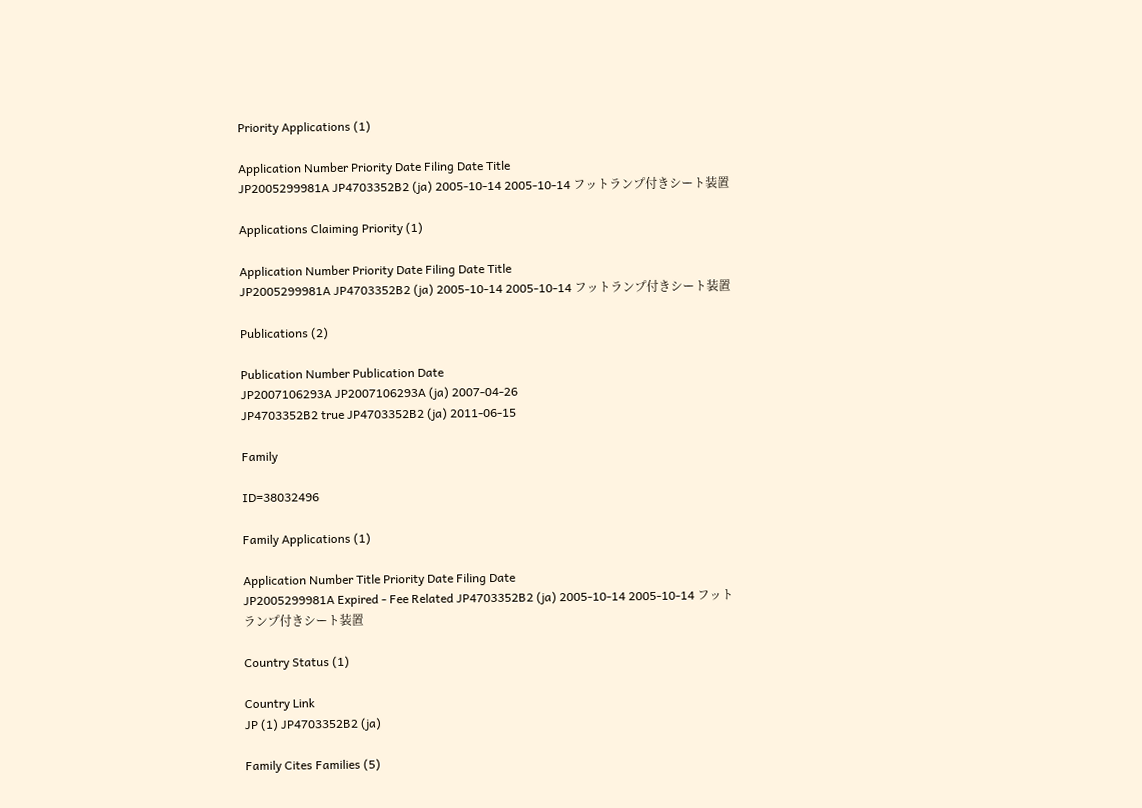Priority Applications (1)

Application Number Priority Date Filing Date Title
JP2005299981A JP4703352B2 (ja) 2005-10-14 2005-10-14 フットランプ付きシート装置

Applications Claiming Priority (1)

Application Number Priority Date Filing Date Title
JP2005299981A JP4703352B2 (ja) 2005-10-14 2005-10-14 フットランプ付きシート装置

Publications (2)

Publication Number Publication Date
JP2007106293A JP2007106293A (ja) 2007-04-26
JP4703352B2 true JP4703352B2 (ja) 2011-06-15

Family

ID=38032496

Family Applications (1)

Application Number Title Priority Date Filing Date
JP2005299981A Expired - Fee Related JP4703352B2 (ja) 2005-10-14 2005-10-14 フットランプ付きシート装置

Country Status (1)

Country Link
JP (1) JP4703352B2 (ja)

Family Cites Families (5)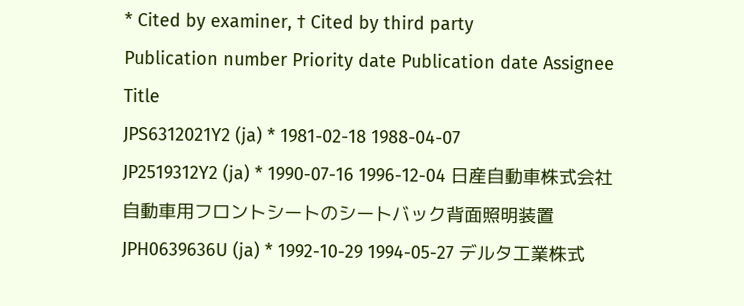* Cited by examiner, † Cited by third party
Publication number Priority date Publication date Assignee Title
JPS6312021Y2 (ja) * 1981-02-18 1988-04-07
JP2519312Y2 (ja) * 1990-07-16 1996-12-04 日産自動車株式会社 自動車用フロントシートのシートバック背面照明装置
JPH0639636U (ja) * 1992-10-29 1994-05-27 デルタ工業株式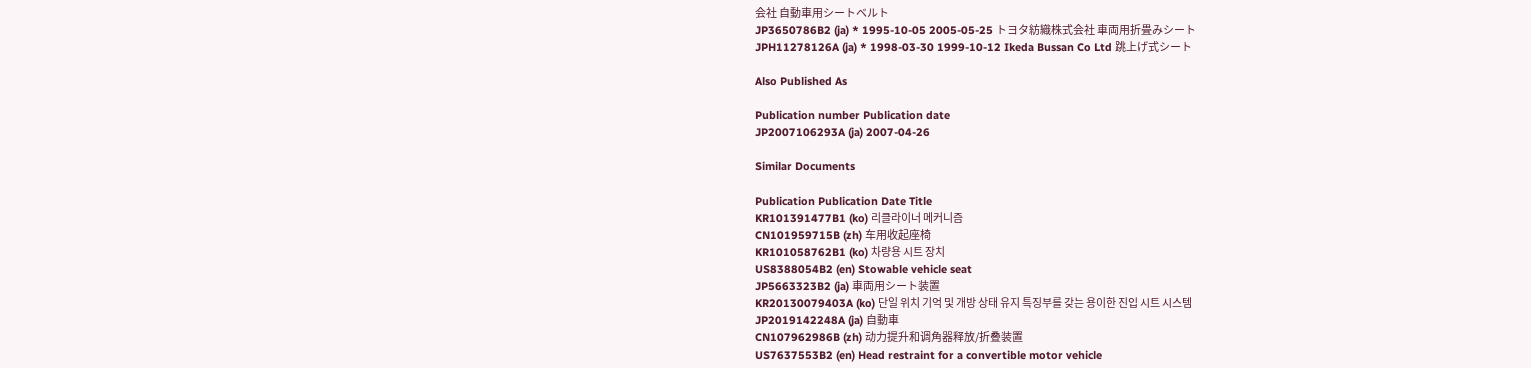会社 自動車用シートベルト
JP3650786B2 (ja) * 1995-10-05 2005-05-25 トヨタ紡織株式会社 車両用折畳みシート
JPH11278126A (ja) * 1998-03-30 1999-10-12 Ikeda Bussan Co Ltd 跳上げ式シート

Also Published As

Publication number Publication date
JP2007106293A (ja) 2007-04-26

Similar Documents

Publication Publication Date Title
KR101391477B1 (ko) 리클라이너 메커니즘
CN101959715B (zh) 车用收起座椅
KR101058762B1 (ko) 차량용 시트 장치
US8388054B2 (en) Stowable vehicle seat
JP5663323B2 (ja) 車両用シート装置
KR20130079403A (ko) 단일 위치 기억 및 개방 상태 유지 특징부를 갖는 용이한 진입 시트 시스템
JP2019142248A (ja) 自動車
CN107962986B (zh) 动力提升和调角器释放/折叠装置
US7637553B2 (en) Head restraint for a convertible motor vehicle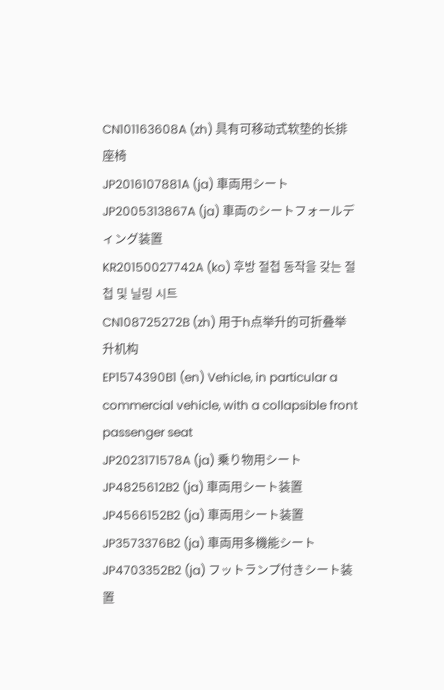CN101163608A (zh) 具有可移动式软垫的长排座椅
JP2016107881A (ja) 車両用シート
JP2005313867A (ja) 車両のシートフォールディング装置
KR20150027742A (ko) 후방 절첩 동작을 갖는 절첩 및 닐링 시트
CN108725272B (zh) 用于h点举升的可折叠举升机构
EP1574390B1 (en) Vehicle, in particular a commercial vehicle, with a collapsible front passenger seat
JP2023171578A (ja) 乗り物用シート
JP4825612B2 (ja) 車両用シート装置
JP4566152B2 (ja) 車両用シート装置
JP3573376B2 (ja) 車両用多機能シート
JP4703352B2 (ja) フットランプ付きシート装置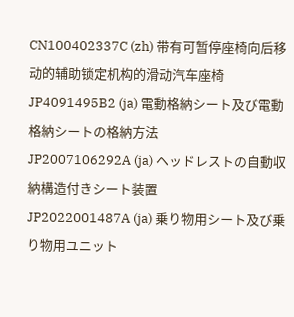CN100402337C (zh) 带有可暂停座椅向后移动的辅助锁定机构的滑动汽车座椅
JP4091495B2 (ja) 電動格納シート及び電動格納シートの格納方法
JP2007106292A (ja) ヘッドレストの自動収納構造付きシート装置
JP2022001487A (ja) 乗り物用シート及び乗り物用ユニット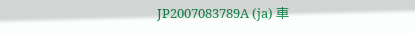JP2007083789A (ja) 車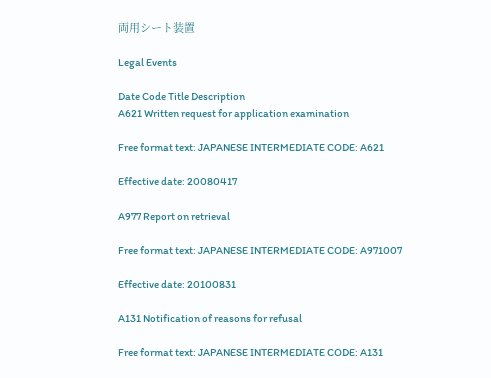両用シート装置

Legal Events

Date Code Title Description
A621 Written request for application examination

Free format text: JAPANESE INTERMEDIATE CODE: A621

Effective date: 20080417

A977 Report on retrieval

Free format text: JAPANESE INTERMEDIATE CODE: A971007

Effective date: 20100831

A131 Notification of reasons for refusal

Free format text: JAPANESE INTERMEDIATE CODE: A131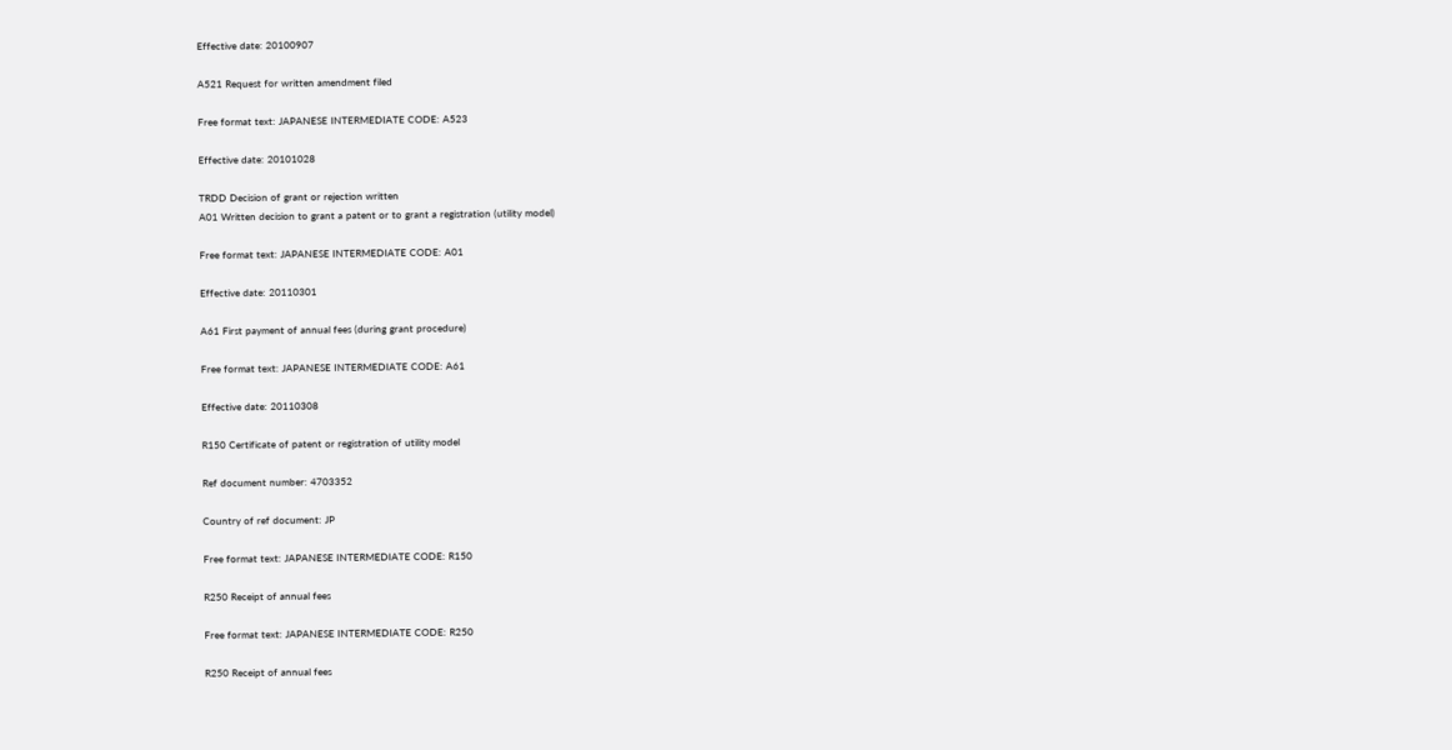Effective date: 20100907

A521 Request for written amendment filed

Free format text: JAPANESE INTERMEDIATE CODE: A523

Effective date: 20101028

TRDD Decision of grant or rejection written
A01 Written decision to grant a patent or to grant a registration (utility model)

Free format text: JAPANESE INTERMEDIATE CODE: A01

Effective date: 20110301

A61 First payment of annual fees (during grant procedure)

Free format text: JAPANESE INTERMEDIATE CODE: A61

Effective date: 20110308

R150 Certificate of patent or registration of utility model

Ref document number: 4703352

Country of ref document: JP

Free format text: JAPANESE INTERMEDIATE CODE: R150

R250 Receipt of annual fees

Free format text: JAPANESE INTERMEDIATE CODE: R250

R250 Receipt of annual fees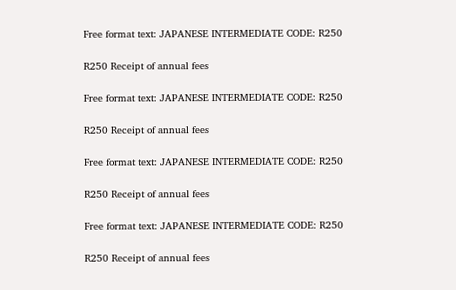Free format text: JAPANESE INTERMEDIATE CODE: R250

R250 Receipt of annual fees

Free format text: JAPANESE INTERMEDIATE CODE: R250

R250 Receipt of annual fees

Free format text: JAPANESE INTERMEDIATE CODE: R250

R250 Receipt of annual fees

Free format text: JAPANESE INTERMEDIATE CODE: R250

R250 Receipt of annual fees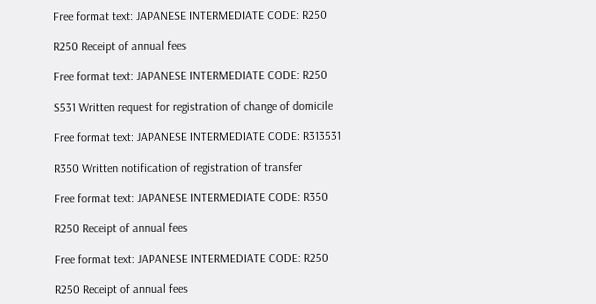Free format text: JAPANESE INTERMEDIATE CODE: R250

R250 Receipt of annual fees

Free format text: JAPANESE INTERMEDIATE CODE: R250

S531 Written request for registration of change of domicile

Free format text: JAPANESE INTERMEDIATE CODE: R313531

R350 Written notification of registration of transfer

Free format text: JAPANESE INTERMEDIATE CODE: R350

R250 Receipt of annual fees

Free format text: JAPANESE INTERMEDIATE CODE: R250

R250 Receipt of annual fees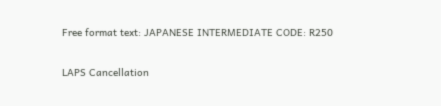Free format text: JAPANESE INTERMEDIATE CODE: R250

LAPS Cancellation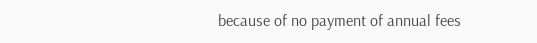because of no payment of annual fees